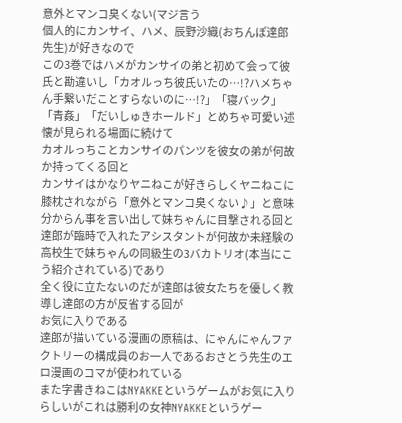意外とマンコ臭くない(マジ言う
個人的にカンサイ、ハメ、辰野沙織(おちんぽ達郎先生)が好きなので
この3巻ではハメがカンサイの弟と初めて会って彼氏と勘違いし「カオルっち彼氏いたの…!?ハメちゃん手繋いだことすらないのに…!?」「寝バック」「青姦」「だいしゅきホールド」とめちゃ可愛い述懐が見られる場面に続けて
カオルっちことカンサイのパンツを彼女の弟が何故か持ってくる回と
カンサイはかなりヤニねこが好きらしくヤニねこに膝枕されながら「意外とマンコ臭くない♪」と意味分からん事を言い出して妹ちゃんに目撃される回と
達郎が臨時で入れたアシスタントが何故か未経験の高校生で妹ちゃんの同級生の3バカトリオ(本当にこう紹介されている)であり
全く役に立たないのだが達郎は彼女たちを優しく教導し達郎の方が反省する回が
お気に入りである
達郎が描いている漫画の原稿は、にゃんにゃんファクトリーの構成員のお一人であるおさとう先生のエロ漫画のコマが使われている
また字書きねこはNYAKKEというゲームがお気に入りらしいがこれは勝利の女神NYAKKEというゲー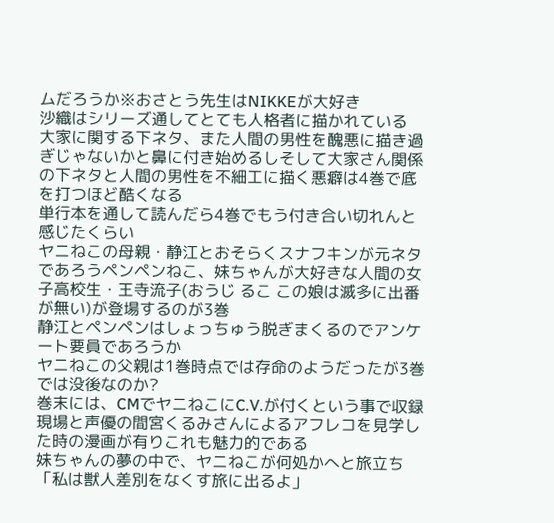ムだろうか※おさとう先生はNIKKEが大好き
沙織はシリーズ通してとても人格者に描かれている
大家に関する下ネタ、また人間の男性を醜悪に描き過ぎじゃないかと鼻に付き始めるしそして大家さん関係の下ネタと人間の男性を不細工に描く悪癖は4巻で底を打つほど酷くなる
単行本を通して読んだら4巻でもう付き合い切れんと感じたくらい
ヤニねこの母親・静江とおそらくスナフキンが元ネタであろうペンペンねこ、妹ちゃんが大好きな人間の女子高校生・王寺流子(おうじ るこ この娘は滅多に出番が無い)が登場するのが3巻
静江とペンペンはしょっちゅう脱ぎまくるのでアンケート要員であろうか
ヤニねこの父親は1巻時点では存命のようだったが3巻では没後なのか?
巻末には、CMでヤニねこにC.V.が付くという事で収録現場と声優の間宮くるみさんによるアフレコを見学した時の漫画が有りこれも魅力的である
妹ちゃんの夢の中で、ヤニねこが何処かへと旅立ち「私は獣人差別をなくす旅に出るよ」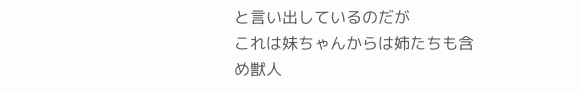と言い出しているのだが
これは妹ちゃんからは姉たちも含め獣人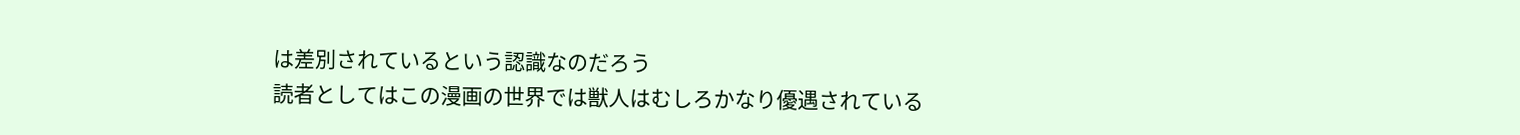は差別されているという認識なのだろう
読者としてはこの漫画の世界では獣人はむしろかなり優遇されている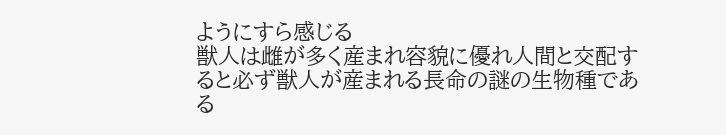ようにすら感じる
獣人は雌が多く産まれ容貌に優れ人間と交配すると必ず獣人が産まれる長命の謎の生物種である